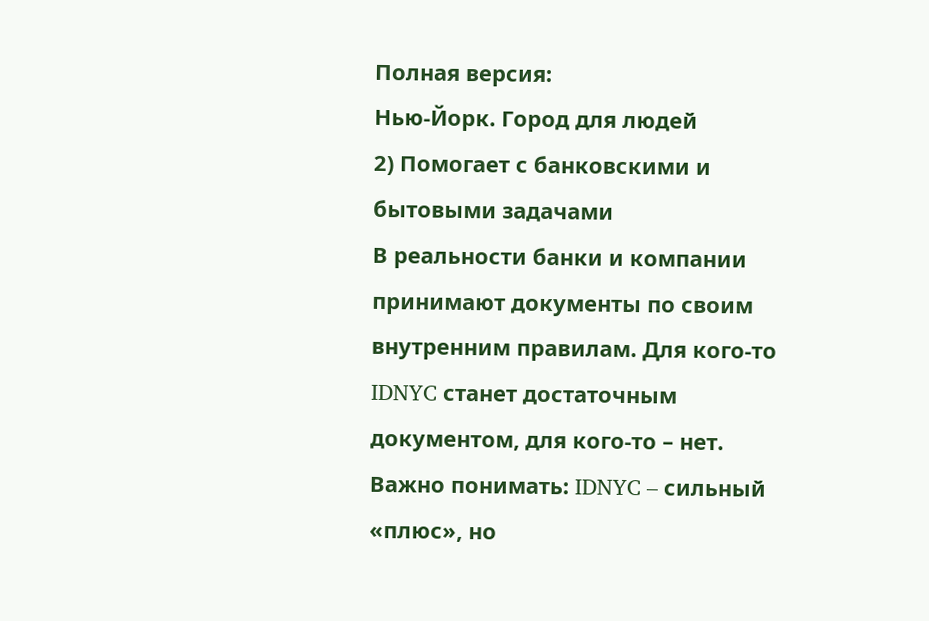Полная версия:
Нью-Йорк. Город для людей
2) Помогает с банковскими и бытовыми задачами
В реальности банки и компании принимают документы по своим внутренним правилам. Для кого-то IDNYC станет достаточным документом, для кого-то – нет.
Важно понимать: IDNYC – сильный «плюс», но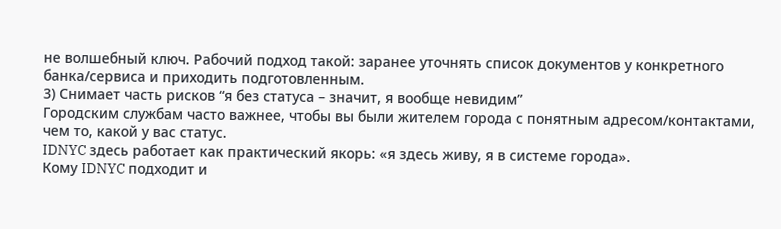не волшебный ключ. Рабочий подход такой: заранее уточнять список документов у конкретного банка/сервиса и приходить подготовленным.
3) Снимает часть рисков “я без статуса – значит, я вообще невидим”
Городским службам часто важнее, чтобы вы были жителем города с понятным адресом/контактами, чем то, какой у вас статус.
IDNYC здесь работает как практический якорь: «я здесь живу, я в системе города».
Кому IDNYC подходит и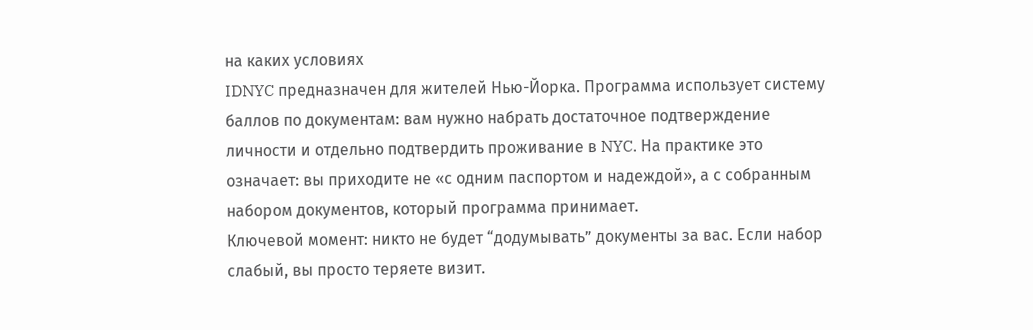на каких условиях
IDNYC предназначен для жителей Нью-Йорка. Программа использует систему баллов по документам: вам нужно набрать достаточное подтверждение личности и отдельно подтвердить проживание в NYC. На практике это означает: вы приходите не «с одним паспортом и надеждой», а с собранным набором документов, который программа принимает.
Ключевой момент: никто не будет “додумывать” документы за вас. Если набор слабый, вы просто теряете визит.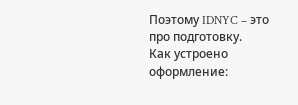Поэтому IDNYC – это про подготовку.
Как устроено оформление: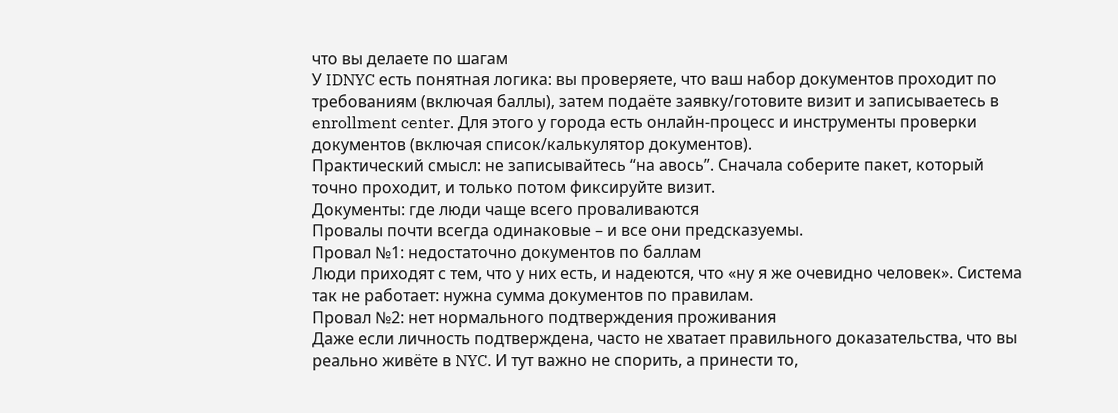что вы делаете по шагам
У IDNYC есть понятная логика: вы проверяете, что ваш набор документов проходит по требованиям (включая баллы), затем подаёте заявку/готовите визит и записываетесь в enrollment center. Для этого у города есть онлайн-процесс и инструменты проверки документов (включая список/калькулятор документов).
Практический смысл: не записывайтесь “на авось”. Сначала соберите пакет, который точно проходит, и только потом фиксируйте визит.
Документы: где люди чаще всего проваливаются
Провалы почти всегда одинаковые – и все они предсказуемы.
Провал №1: недостаточно документов по баллам
Люди приходят с тем, что у них есть, и надеются, что «ну я же очевидно человек». Система так не работает: нужна сумма документов по правилам.
Провал №2: нет нормального подтверждения проживания
Даже если личность подтверждена, часто не хватает правильного доказательства, что вы реально живёте в NYC. И тут важно не спорить, а принести то,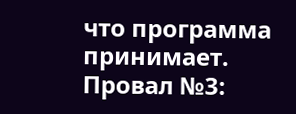что программа принимает.
Провал №3: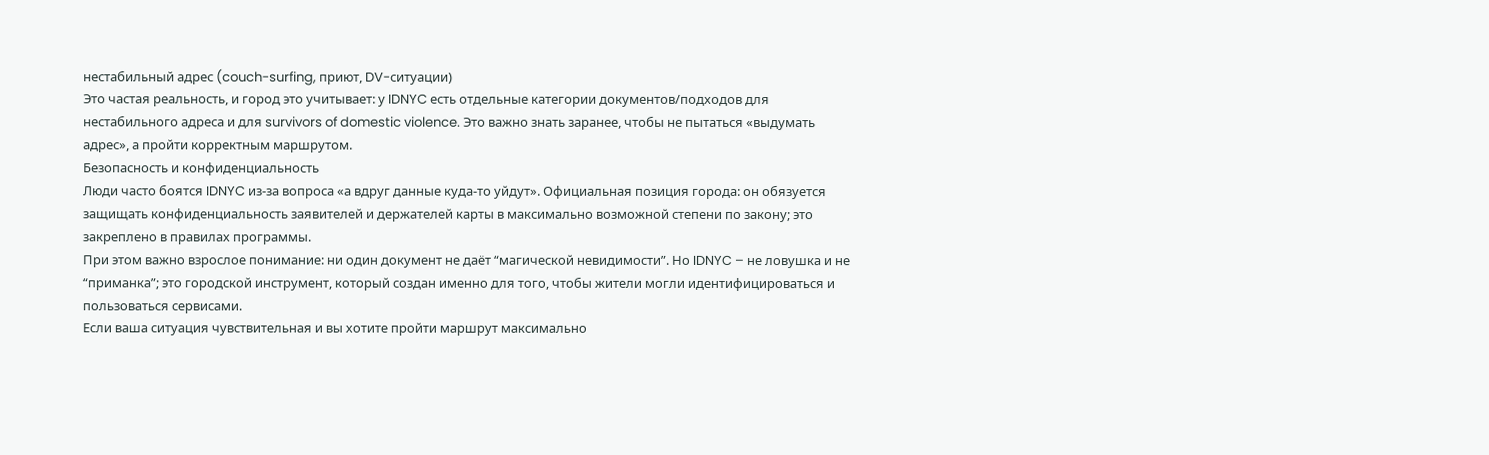нестабильный адрес (couch-surfing, приют, DV-ситуации)
Это частая реальность, и город это учитывает: у IDNYC есть отдельные категории документов/подходов для нестабильного адреса и для survivors of domestic violence. Это важно знать заранее, чтобы не пытаться «выдумать адрес», а пройти корректным маршрутом.
Безопасность и конфиденциальность
Люди часто боятся IDNYC из-за вопроса «а вдруг данные куда-то уйдут». Официальная позиция города: он обязуется защищать конфиденциальность заявителей и держателей карты в максимально возможной степени по закону; это закреплено в правилах программы.
При этом важно взрослое понимание: ни один документ не даёт “магической невидимости”. Но IDNYC – не ловушка и не “приманка”; это городской инструмент, который создан именно для того, чтобы жители могли идентифицироваться и пользоваться сервисами.
Если ваша ситуация чувствительная и вы хотите пройти маршрут максимально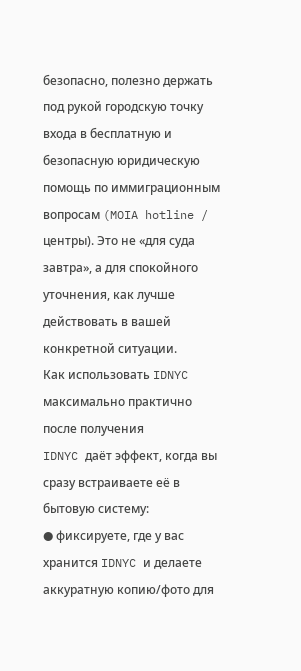безопасно, полезно держать под рукой городскую точку входа в бесплатную и безопасную юридическую помощь по иммиграционным вопросам (MOIA hotline / центры). Это не «для суда завтра», а для спокойного уточнения, как лучше действовать в вашей конкретной ситуации.
Как использовать IDNYC максимально практично после получения
IDNYC даёт эффект, когда вы сразу встраиваете её в бытовую систему:
● фиксируете, где у вас хранится IDNYC и делаете аккуратную копию/фото для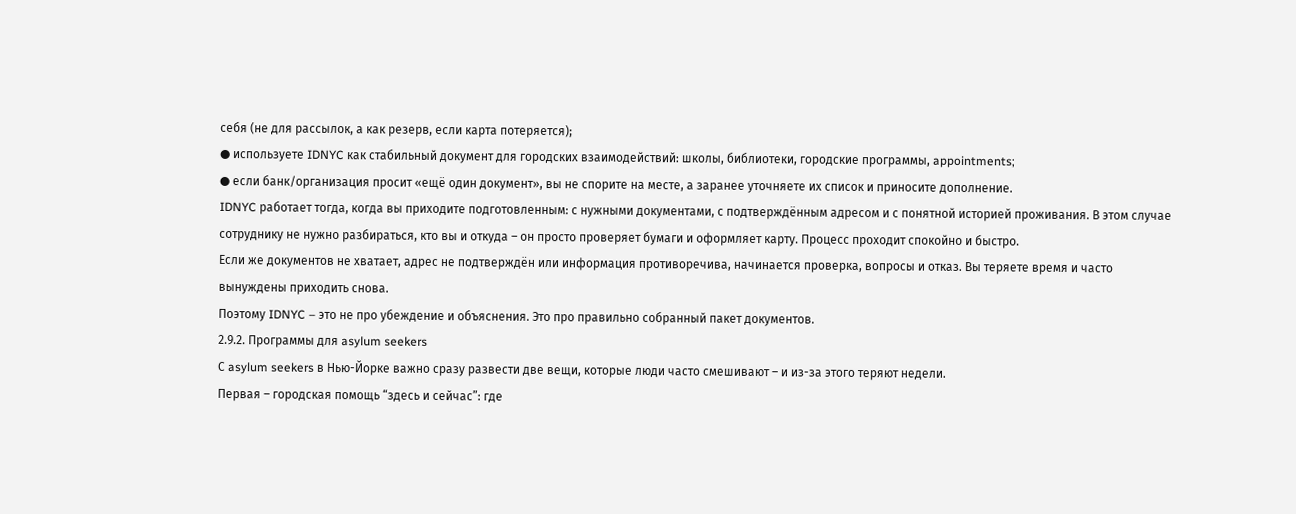себя (не для рассылок, а как резерв, если карта потеряется);
● используете IDNYC как стабильный документ для городских взаимодействий: школы, библиотеки, городские программы, appointments;
● если банк/организация просит «ещё один документ», вы не спорите на месте, а заранее уточняете их список и приносите дополнение.
IDNYC работает тогда, когда вы приходите подготовленным: с нужными документами, с подтверждённым адресом и с понятной историей проживания. В этом случае сотруднику не нужно разбираться, кто вы и откуда – он просто проверяет бумаги и оформляет карту. Процесс проходит спокойно и быстро.
Если же документов не хватает, адрес не подтверждён или информация противоречива, начинается проверка, вопросы и отказ. Вы теряете время и часто вынуждены приходить снова.
Поэтому IDNYC – это не про убеждение и объяснения. Это про правильно собранный пакет документов.
2.9.2. Программы для asylum seekers
С asylum seekers в Нью-Йорке важно сразу развести две вещи, которые люди часто смешивают – и из-за этого теряют недели.
Первая – городская помощь “здесь и сейчас”: где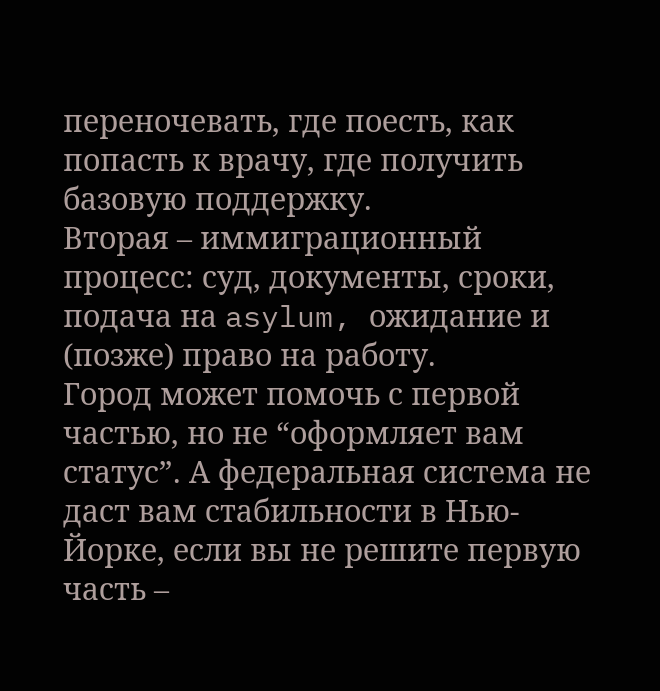переночевать, где поесть, как попасть к врачу, где получить базовую поддержку.
Вторая – иммиграционный процесс: суд, документы, сроки, подача на asylum, ожидание и (позже) право на работу.
Город может помочь с первой частью, но не “оформляет вам статус”. А федеральная система не даст вам стабильности в Нью-Йорке, если вы не решите первую часть –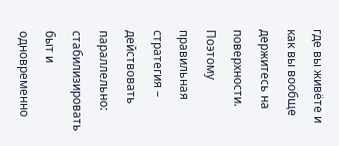где вы живёте и как вы вообще держитесь на поверхности. Поэтому правильная стратегия – действовать параллельно: стабилизировать быт и одновременно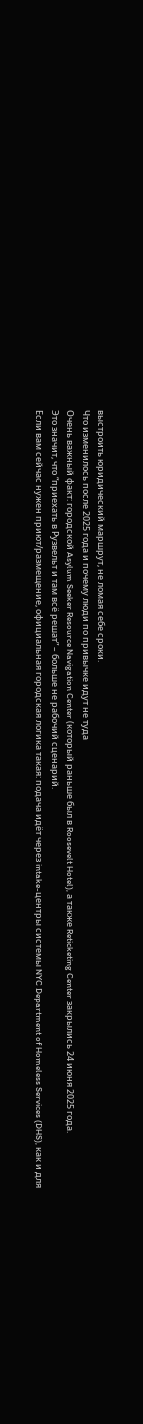выстроить юридический маршрут, не ломая себе сроки.
Что изменилось после 2025 года и почему люди по привычке идут не туда
Очень важный факт: городской Asylum Seeker Resource Navigation Center (который раньше был в Roosevelt Hotel), а также Reticketing Center закрылись 24 июня 2025 года.
Это значит, что “приехать в Рузвельт и там всё решат” – больше не рабочий сценарий.
Если вам сейчас нужен приют/размещение, официальная городская логика такая: подача идёт через intake-центры системы NYC Department of Homeless Services (DHS), как и для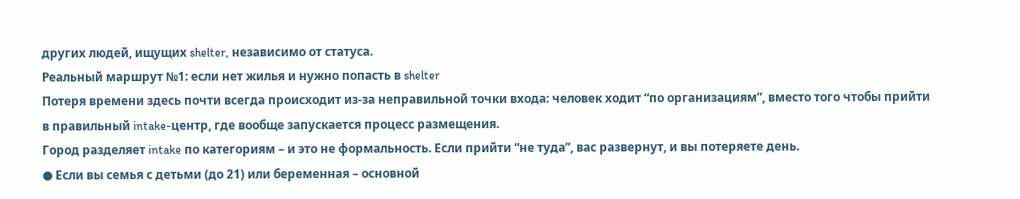других людей, ищущих shelter, независимо от статуса.
Реальный маршрут №1: если нет жилья и нужно попасть в shelter
Потеря времени здесь почти всегда происходит из-за неправильной точки входа: человек ходит “по организациям”, вместо того чтобы прийти в правильный intake-центр, где вообще запускается процесс размещения.
Город разделяет intake по категориям – и это не формальность. Если прийти “не туда”, вас развернут, и вы потеряете день.
● Если вы семья с детьми (до 21) или беременная – основной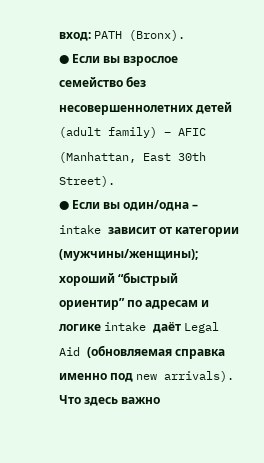вход: PATH (Bronx).
● Если вы взрослое семейство без несовершеннолетних детей (adult family) – AFIC (Manhattan, East 30th Street).
● Если вы один/одна – intake зависит от категории (мужчины/женщины); хороший “быстрый ориентир” по адресам и логике intake даёт Legal Aid (обновляемая справка именно под new arrivals).
Что здесь важно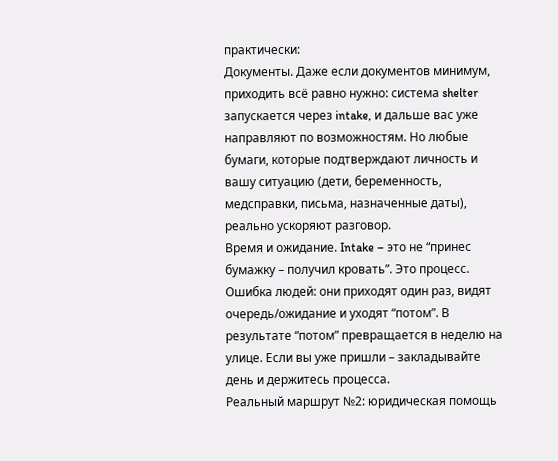практически:
Документы. Даже если документов минимум, приходить всё равно нужно: система shelter запускается через intake, и дальше вас уже направляют по возможностям. Но любые бумаги, которые подтверждают личность и вашу ситуацию (дети, беременность, медсправки, письма, назначенные даты), реально ускоряют разговор.
Время и ожидание. Intake – это не “принес бумажку – получил кровать”. Это процесс. Ошибка людей: они приходят один раз, видят очередь/ожидание и уходят “потом”. В результате “потом” превращается в неделю на улице. Если вы уже пришли – закладывайте день и держитесь процесса.
Реальный маршрут №2: юридическая помощь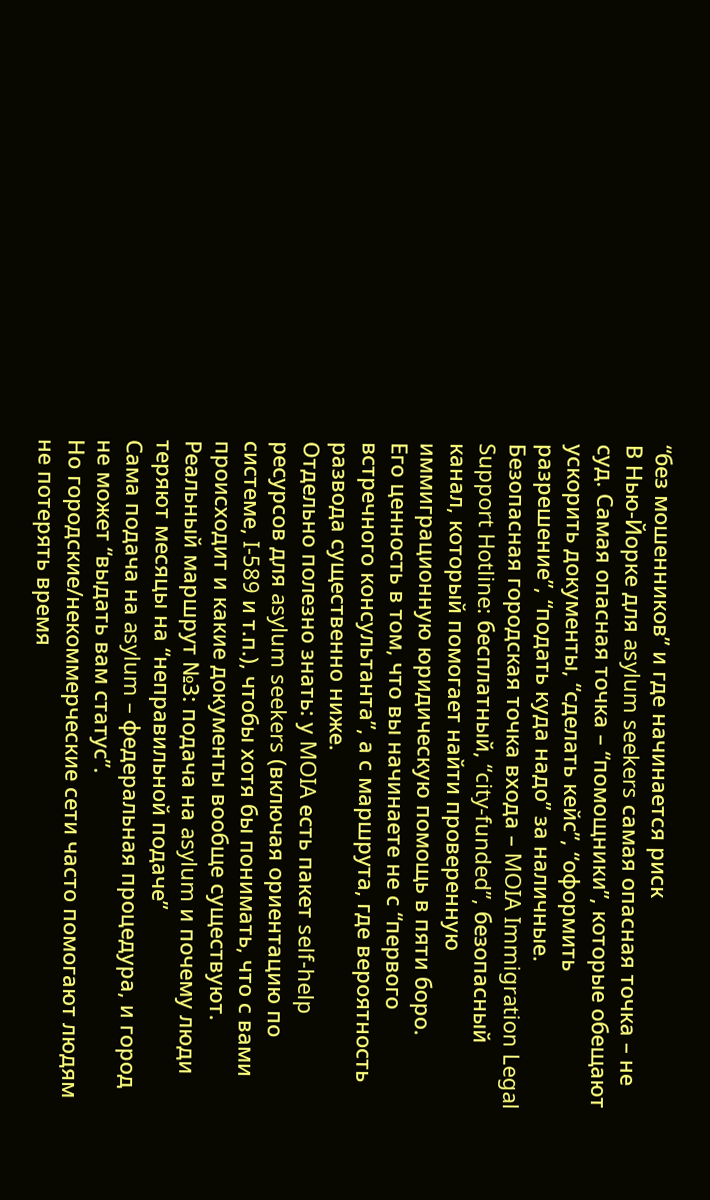“без мошенников” и где начинается риск
В Нью-Йорке для asylum seekers самая опасная точка – не суд. Самая опасная точка – “помощники”, которые обещают ускорить документы, “сделать кейс”, “оформить разрешение”, “подать куда надо” за наличные.
Безопасная городская точка входа – MOIA Immigration Legal Support Hotline: бесплатный, “city-funded”, безопасный канал, который помогает найти проверенную иммиграционную юридическую помощь в пяти боро.
Его ценность в том, что вы начинаете не с “первого встречного консультанта”, а с маршрута, где вероятность развода существенно ниже.
Отдельно полезно знать: у MOIA есть пакет self-help ресурсов для asylum seekers (включая ориентацию по системе, I-589 и т.п.), чтобы хотя бы понимать, что с вами происходит и какие документы вообще существуют.
Реальный маршрут №3: подача на asylum и почему люди теряют месяцы на “неправильной подаче”
Сама подача на asylum – федеральная процедура, и город не может “выдать вам статус”.
Но городские/некоммерческие сети часто помогают людям не потерять время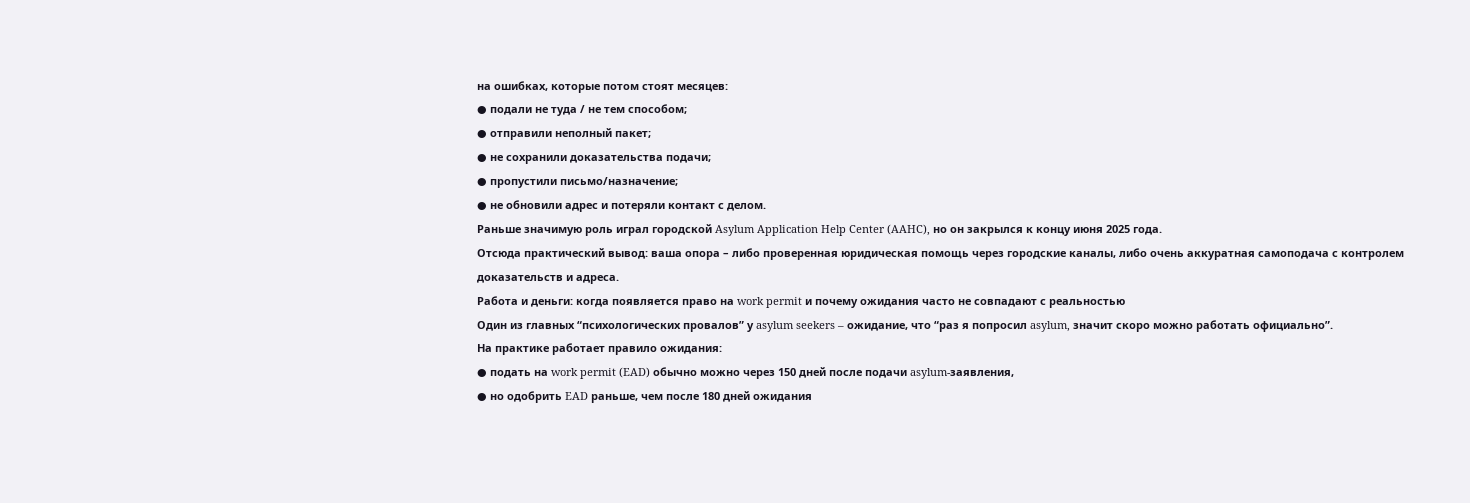на ошибках, которые потом стоят месяцев:
● подали не туда / не тем способом;
● отправили неполный пакет;
● не сохранили доказательства подачи;
● пропустили письмо/назначение;
● не обновили адрес и потеряли контакт с делом.
Раньше значимую роль играл городской Asylum Application Help Center (AAHC), но он закрылся к концу июня 2025 года.
Отсюда практический вывод: ваша опора – либо проверенная юридическая помощь через городские каналы, либо очень аккуратная самоподача с контролем доказательств и адреса.
Работа и деньги: когда появляется право на work permit и почему ожидания часто не совпадают с реальностью
Один из главных “психологических провалов” у asylum seekers – ожидание, что “раз я попросил asylum, значит скоро можно работать официально”.
На практике работает правило ожидания:
● подать на work permit (EAD) обычно можно через 150 дней после подачи asylum-заявления,
● но одобрить EAD раньше, чем после 180 дней ожидания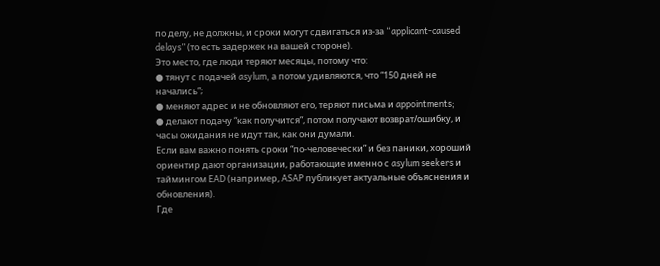по делу, не должны, и сроки могут сдвигаться из-за “applicant-caused delays” (то есть задержек на вашей стороне).
Это место, где люди теряют месяцы, потому что:
● тянут с подачей asylum, а потом удивляются, что “150 дней не начались”;
● меняют адрес и не обновляют его, теряют письма и appointments;
● делают подачу “как получится”, потом получают возврат/ошибку, и часы ожидания не идут так, как они думали.
Если вам важно понять сроки “по-человечески” и без паники, хороший ориентир дают организации, работающие именно с asylum seekers и таймингом EAD (например, ASAP публикует актуальные объяснения и обновления).
Где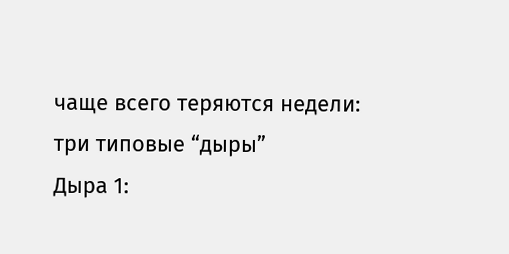чаще всего теряются недели: три типовые “дыры”
Дыра 1: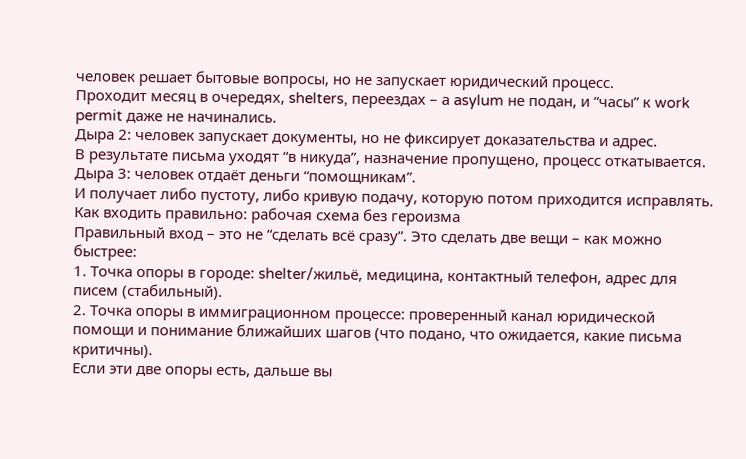человек решает бытовые вопросы, но не запускает юридический процесс.
Проходит месяц в очередях, shelters, переездах – а asylum не подан, и “часы” к work permit даже не начинались.
Дыра 2: человек запускает документы, но не фиксирует доказательства и адрес.
В результате письма уходят “в никуда”, назначение пропущено, процесс откатывается.
Дыра 3: человек отдаёт деньги “помощникам”.
И получает либо пустоту, либо кривую подачу, которую потом приходится исправлять.
Как входить правильно: рабочая схема без героизма
Правильный вход – это не “сделать всё сразу”. Это сделать две вещи – как можно быстрее:
1. Точка опоры в городе: shelter/жильё, медицина, контактный телефон, адрес для писем (стабильный).
2. Точка опоры в иммиграционном процессе: проверенный канал юридической помощи и понимание ближайших шагов (что подано, что ожидается, какие письма критичны).
Если эти две опоры есть, дальше вы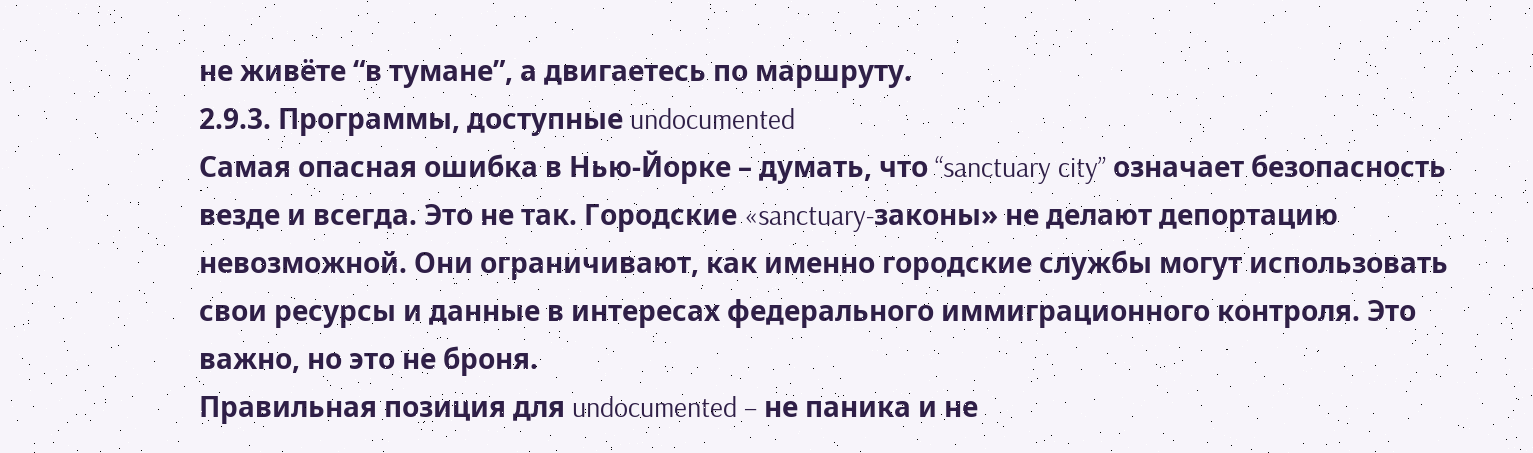не живёте “в тумане”, а двигаетесь по маршруту.
2.9.3. Программы, доступные undocumented
Самая опасная ошибка в Нью-Йорке – думать, что “sanctuary city” означает безопасность везде и всегда. Это не так. Городские «sanctuary-законы» не делают депортацию невозможной. Они ограничивают, как именно городские службы могут использовать свои ресурсы и данные в интересах федерального иммиграционного контроля. Это важно, но это не броня.
Правильная позиция для undocumented – не паника и не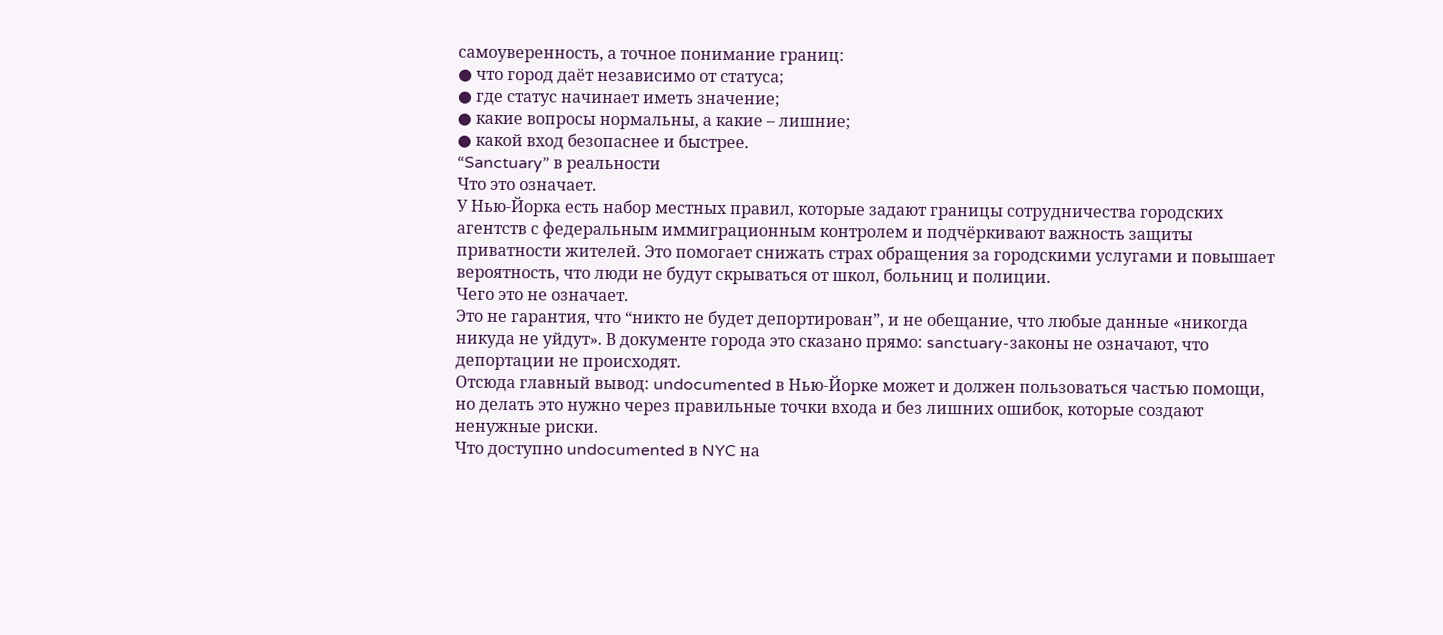самоуверенность, а точное понимание границ:
● что город даёт независимо от статуса;
● где статус начинает иметь значение;
● какие вопросы нормальны, а какие – лишние;
● какой вход безопаснее и быстрее.
“Sanctuary” в реальности
Что это означает.
У Нью-Йорка есть набор местных правил, которые задают границы сотрудничества городских агентств с федеральным иммиграционным контролем и подчёркивают важность защиты приватности жителей. Это помогает снижать страх обращения за городскими услугами и повышает вероятность, что люди не будут скрываться от школ, больниц и полиции.
Чего это не означает.
Это не гарантия, что “никто не будет депортирован”, и не обещание, что любые данные «никогда никуда не уйдут». В документе города это сказано прямо: sanctuary-законы не означают, что депортации не происходят.
Отсюда главный вывод: undocumented в Нью-Йорке может и должен пользоваться частью помощи, но делать это нужно через правильные точки входа и без лишних ошибок, которые создают ненужные риски.
Что доступно undocumented в NYC на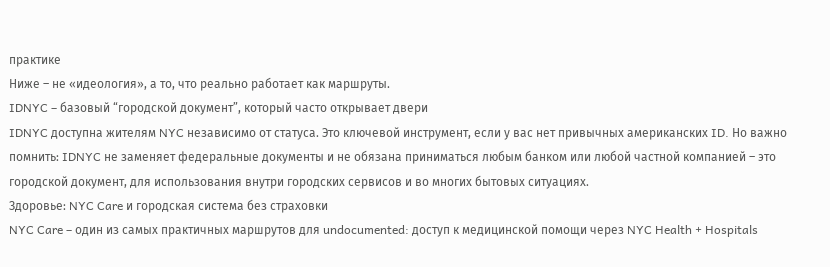практике
Ниже – не «идеология», а то, что реально работает как маршруты.
IDNYC – базовый “городской документ”, который часто открывает двери
IDNYC доступна жителям NYC независимо от статуса. Это ключевой инструмент, если у вас нет привычных американских ID. Но важно помнить: IDNYC не заменяет федеральные документы и не обязана приниматься любым банком или любой частной компанией – это городской документ, для использования внутри городских сервисов и во многих бытовых ситуациях.
Здоровье: NYC Care и городская система без страховки
NYC Care – один из самых практичных маршрутов для undocumented: доступ к медицинской помощи через NYC Health + Hospitals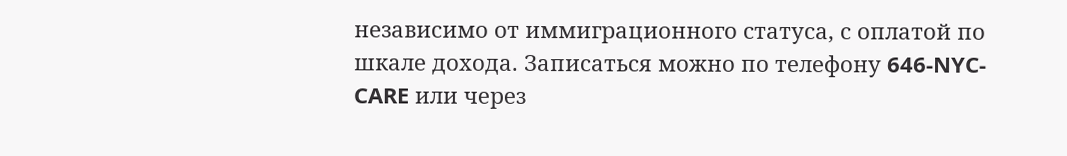независимо от иммиграционного статуса, с оплатой по шкале дохода. Записаться можно по телефону 646-NYC-CARE или через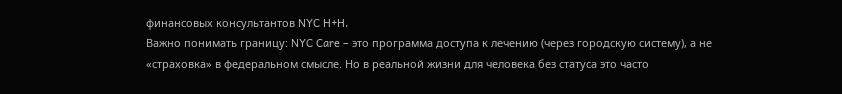финансовых консультантов NYC H+H.
Важно понимать границу: NYC Care – это программа доступа к лечению (через городскую систему), а не «страховка» в федеральном смысле. Но в реальной жизни для человека без статуса это часто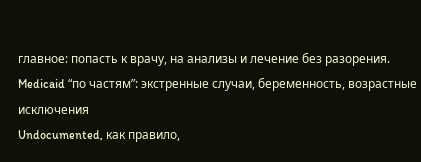главное: попасть к врачу, на анализы и лечение без разорения.
Medicaid “по частям”: экстренные случаи, беременность, возрастные исключения
Undocumented, как правило,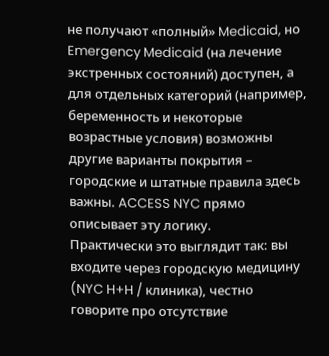не получают «полный» Medicaid, но Emergency Medicaid (на лечение экстренных состояний) доступен, а для отдельных категорий (например, беременность и некоторые возрастные условия) возможны другие варианты покрытия – городские и штатные правила здесь важны. ACCESS NYC прямо описывает эту логику.
Практически это выглядит так: вы входите через городскую медицину (NYC H+H / клиника), честно говорите про отсутствие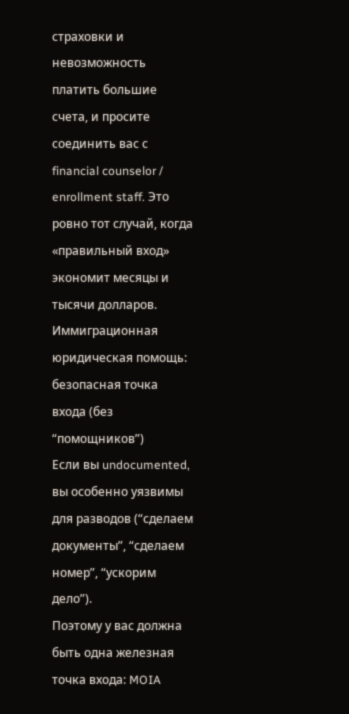страховки и невозможность платить большие счета, и просите соединить вас с financial counselor / enrollment staff. Это ровно тот случай, когда «правильный вход» экономит месяцы и тысячи долларов.
Иммиграционная юридическая помощь: безопасная точка входа (без “помощников”)
Если вы undocumented, вы особенно уязвимы для разводов (“сделаем документы”, “сделаем номер”, “ускорим дело”).
Поэтому у вас должна быть одна железная точка входа: MOIA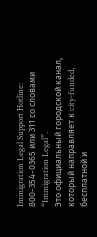Immigration Legal Support Hotline: 800-354-0365 или 311 со словами “Immigration Legal”.
Это официальный городской канал, который направляет к city-funded, бесплатной и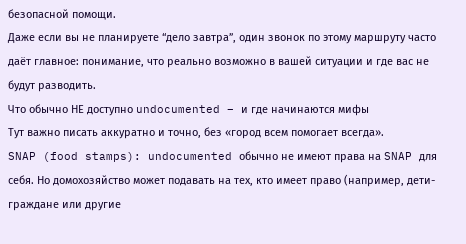безопасной помощи.
Даже если вы не планируете “дело завтра”, один звонок по этому маршруту часто даёт главное: понимание, что реально возможно в вашей ситуации и где вас не будут разводить.
Что обычно НЕ доступно undocumented – и где начинаются мифы
Тут важно писать аккуратно и точно, без «город всем помогает всегда».
SNAP (food stamps): undocumented обычно не имеют права на SNAP для себя. Но домохозяйство может подавать на тех, кто имеет право (например, дети-граждане или другие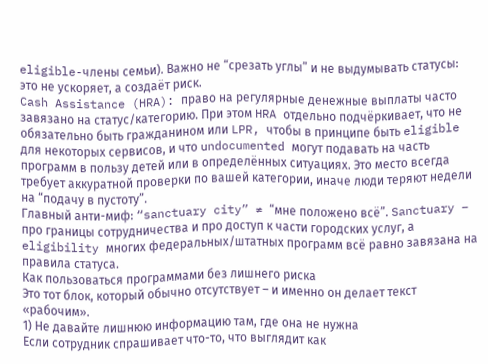eligible-члены семьи). Важно не “срезать углы” и не выдумывать статусы: это не ускоряет, а создаёт риск.
Cash Assistance (HRA): право на регулярные денежные выплаты часто завязано на статус/категорию. При этом HRA отдельно подчёркивает, что не обязательно быть гражданином или LPR, чтобы в принципе быть eligible для некоторых сервисов, и что undocumented могут подавать на часть программ в пользу детей или в определённых ситуациях. Это место всегда требует аккуратной проверки по вашей категории, иначе люди теряют недели на “подачу в пустоту”.
Главный анти-миф: “sanctuary city” ≠ “мне положено всё”. Sanctuary – про границы сотрудничества и про доступ к части городских услуг, а eligibility многих федеральных/штатных программ всё равно завязана на правила статуса.
Как пользоваться программами без лишнего риска
Это тот блок, который обычно отсутствует – и именно он делает текст «рабочим».
1) Не давайте лишнюю информацию там, где она не нужна
Если сотрудник спрашивает что-то, что выглядит как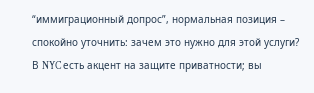“иммиграционный допрос”, нормальная позиция – спокойно уточнить: зачем это нужно для этой услуги? В NYC есть акцент на защите приватности; вы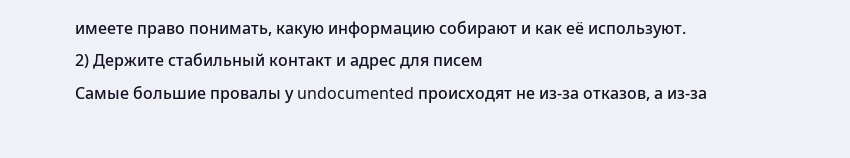имеете право понимать, какую информацию собирают и как её используют.
2) Держите стабильный контакт и адрес для писем
Самые большие провалы у undocumented происходят не из-за отказов, а из-за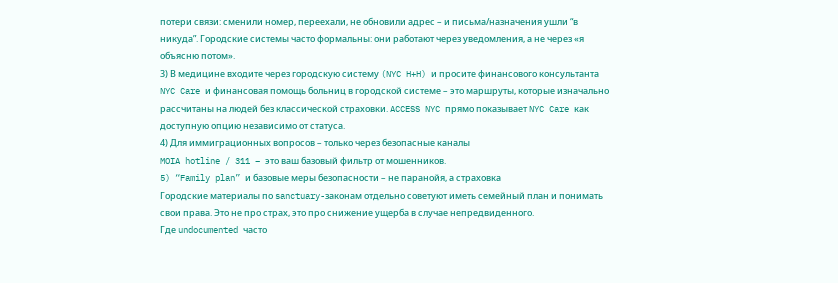потери связи: сменили номер, переехали, не обновили адрес – и письма/назначения ушли “в никуда”. Городские системы часто формальны: они работают через уведомления, а не через «я объясню потом».
3) В медицине входите через городскую систему (NYC H+H) и просите финансового консультанта
NYC Care и финансовая помощь больниц в городской системе – это маршруты, которые изначально рассчитаны на людей без классической страховки. ACCESS NYC прямо показывает NYC Care как доступную опцию независимо от статуса.
4) Для иммиграционных вопросов – только через безопасные каналы
MOIA hotline / 311 – это ваш базовый фильтр от мошенников.
5) “Family plan” и базовые меры безопасности – не паранойя, а страховка
Городские материалы по sanctuary-законам отдельно советуют иметь семейный план и понимать свои права. Это не про страх, это про снижение ущерба в случае непредвиденного.
Где undocumented часто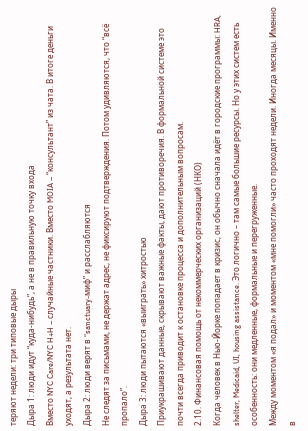теряют недели: три типовые дыры
Дыра 1: люди идут “куда-нибудь”, а не в правильную точку входа
Вместо NYC Care/NYC H+H – случайные частники. Вместо MOIA – “консультант” из чата. В итоге деньги уходят, а результата нет.
Дыра 2: люди верят в “sanctuary-миф” и расслабляются
Не следят за письмами, не держат адрес, не фиксируют подтверждения. Потом удивляются, что “всё пропало”.
Дыра 3: люди пытаются «выиграть» хитростью
Приукрашивают данные, скрывают важные факты, дают противоречия. В формальной системе это почти всегда приводит к остановке процесса и дополнительным вопросам.
2.10. Финансовая помощь от некоммерческих организаций (НКО)
Когда человек в Нью-Йорке попадает в кризис, он обычно сначала идёт в городские программы: HRA, shelter, Medicaid, UI, housing assistance. Это логично – там самые большие ресурсы. Но у этих систем есть особенность: они медленные, формальные и перегруженные.
Между моментом «я подал» и моментом «мне помогли» часто проходят недели. Иногда месяцы. Именно в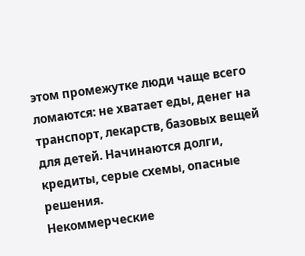этом промежутке люди чаще всего ломаются: не хватает еды, денег на транспорт, лекарств, базовых вещей для детей. Начинаются долги, кредиты, серые схемы, опасные решения.
Некоммерческие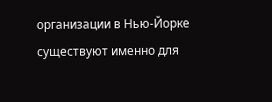организации в Нью-Йорке существуют именно для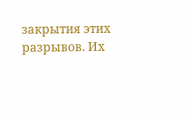закрытия этих разрывов. Их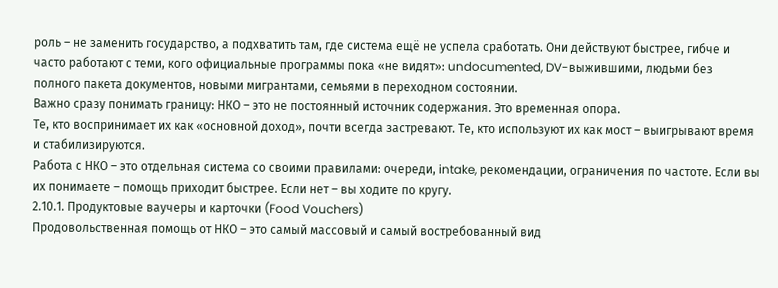роль – не заменить государство, а подхватить там, где система ещё не успела сработать. Они действуют быстрее, гибче и часто работают с теми, кого официальные программы пока «не видят»: undocumented, DV-выжившими, людьми без полного пакета документов, новыми мигрантами, семьями в переходном состоянии.
Важно сразу понимать границу: НКО – это не постоянный источник содержания. Это временная опора.
Те, кто воспринимает их как «основной доход», почти всегда застревают. Те, кто используют их как мост – выигрывают время и стабилизируются.
Работа с НКО – это отдельная система со своими правилами: очереди, intake, рекомендации, ограничения по частоте. Если вы их понимаете – помощь приходит быстрее. Если нет – вы ходите по кругу.
2.10.1. Продуктовые ваучеры и карточки (Food Vouchers)
Продовольственная помощь от НКО – это самый массовый и самый востребованный вид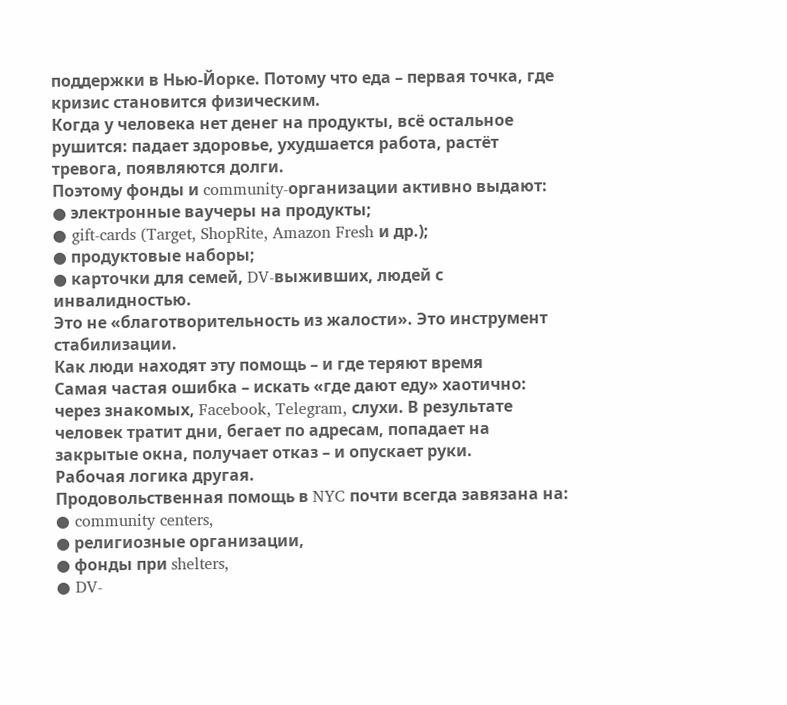поддержки в Нью-Йорке. Потому что еда – первая точка, где кризис становится физическим.
Когда у человека нет денег на продукты, всё остальное рушится: падает здоровье, ухудшается работа, растёт тревога, появляются долги.
Поэтому фонды и community-организации активно выдают:
● электронные ваучеры на продукты;
● gift-cards (Target, ShopRite, Amazon Fresh и др.);
● продуктовые наборы;
● карточки для семей, DV-выживших, людей с инвалидностью.
Это не «благотворительность из жалости». Это инструмент стабилизации.
Как люди находят эту помощь – и где теряют время
Самая частая ошибка – искать «где дают еду» хаотично: через знакомых, Facebook, Telegram, слухи. В результате человек тратит дни, бегает по адресам, попадает на закрытые окна, получает отказ – и опускает руки.
Рабочая логика другая.
Продовольственная помощь в NYC почти всегда завязана на:
● community centers,
● религиозные организации,
● фонды при shelters,
● DV-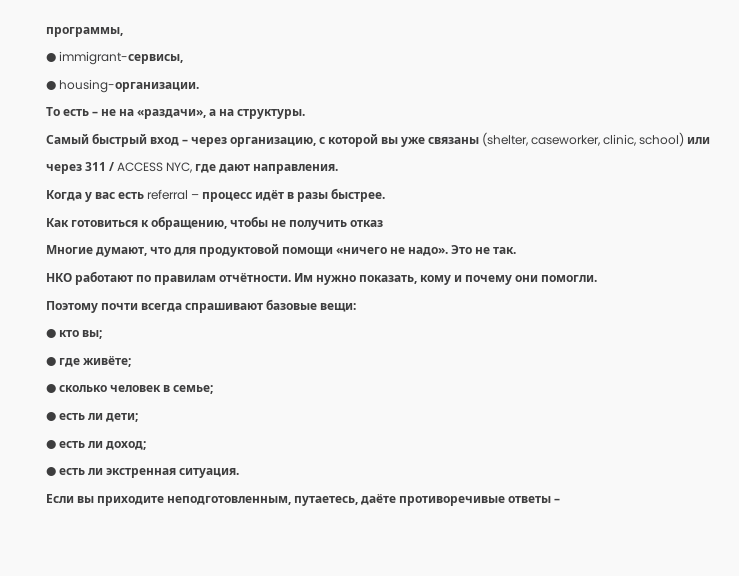программы,
● immigrant-сервисы,
● housing-организации.
То есть – не на «раздачи», а на структуры.
Самый быстрый вход – через организацию, с которой вы уже связаны (shelter, caseworker, clinic, school) или через 311 / ACCESS NYC, где дают направления.
Когда у вас есть referral – процесс идёт в разы быстрее.
Как готовиться к обращению, чтобы не получить отказ
Многие думают, что для продуктовой помощи «ничего не надо». Это не так.
НКО работают по правилам отчётности. Им нужно показать, кому и почему они помогли.
Поэтому почти всегда спрашивают базовые вещи:
● кто вы;
● где живёте;
● сколько человек в семье;
● есть ли дети;
● есть ли доход;
● есть ли экстренная ситуация.
Если вы приходите неподготовленным, путаетесь, даёте противоречивые ответы –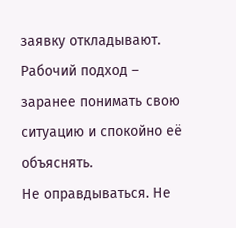заявку откладывают.
Рабочий подход – заранее понимать свою ситуацию и спокойно её объяснять.
Не оправдываться. Не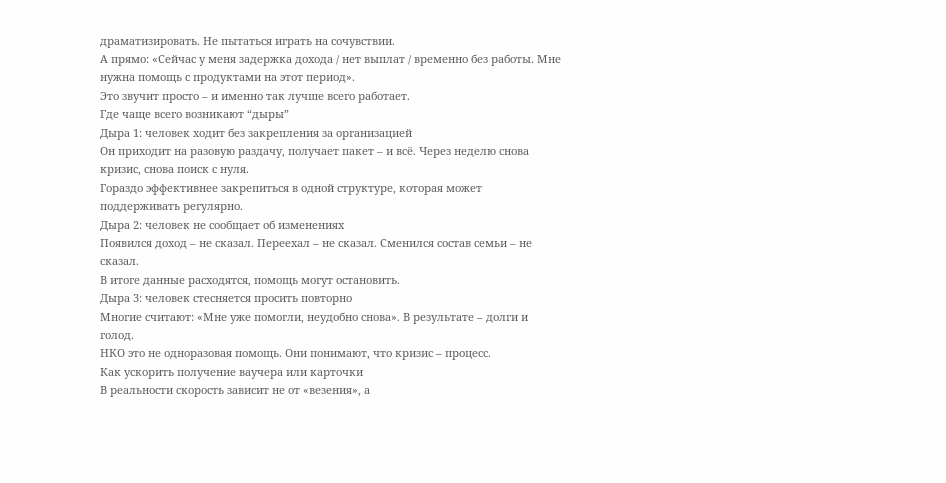драматизировать. Не пытаться играть на сочувствии.
А прямо: «Сейчас у меня задержка дохода / нет выплат / временно без работы. Мне нужна помощь с продуктами на этот период».
Это звучит просто – и именно так лучше всего работает.
Где чаще всего возникают “дыры”
Дыра 1: человек ходит без закрепления за организацией
Он приходит на разовую раздачу, получает пакет – и всё. Через неделю снова кризис, снова поиск с нуля.
Гораздо эффективнее закрепиться в одной структуре, которая может поддерживать регулярно.
Дыра 2: человек не сообщает об изменениях
Появился доход – не сказал. Переехал – не сказал. Сменился состав семьи – не сказал.
В итоге данные расходятся, помощь могут остановить.
Дыра 3: человек стесняется просить повторно
Многие считают: «Мне уже помогли, неудобно снова». В результате – долги и голод.
НКО это не одноразовая помощь. Они понимают, что кризис – процесс.
Как ускорить получение ваучера или карточки
В реальности скорость зависит не от «везения», а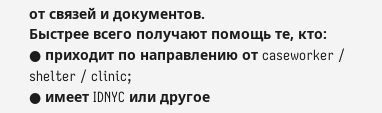от связей и документов.
Быстрее всего получают помощь те, кто:
● приходит по направлению от caseworker / shelter / clinic;
● имеет IDNYC или другое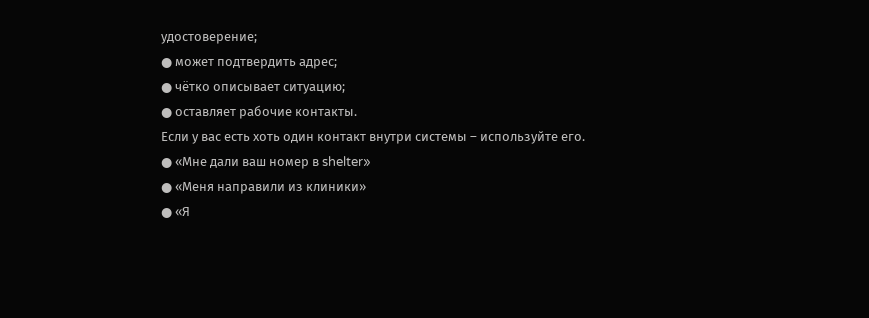удостоверение;
● может подтвердить адрес;
● чётко описывает ситуацию;
● оставляет рабочие контакты.
Если у вас есть хоть один контакт внутри системы – используйте его.
● «Мне дали ваш номер в shelter»
● «Меня направили из клиники»
● «Я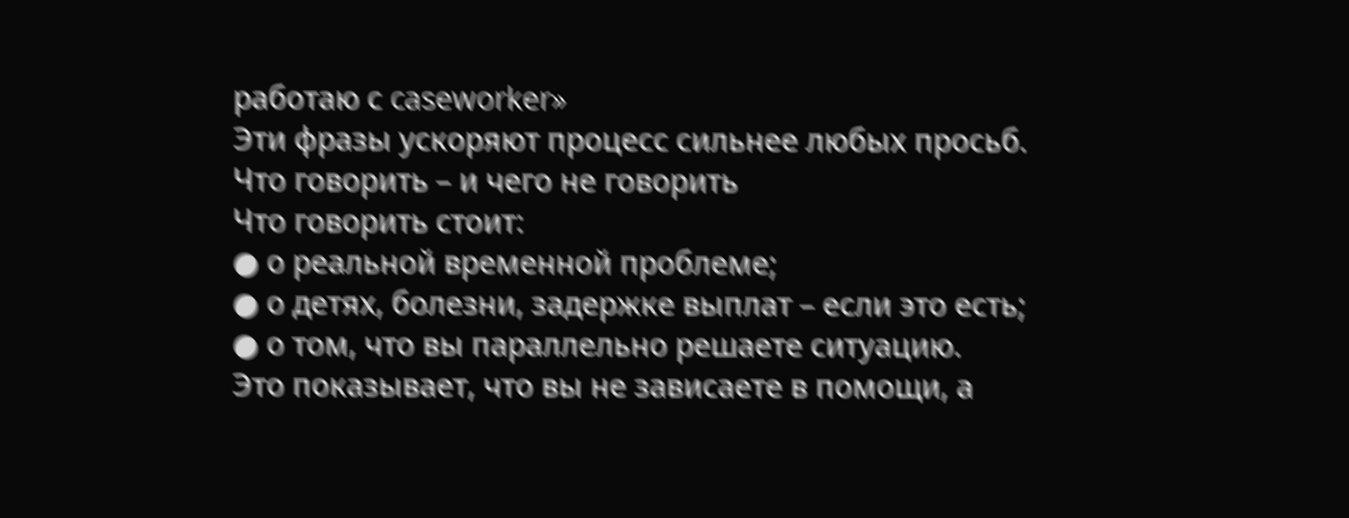работаю с caseworker»
Эти фразы ускоряют процесс сильнее любых просьб.
Что говорить – и чего не говорить
Что говорить стоит:
● о реальной временной проблеме;
● о детях, болезни, задержке выплат – если это есть;
● о том, что вы параллельно решаете ситуацию.
Это показывает, что вы не зависаете в помощи, а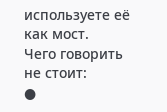используете её как мост.
Чего говорить не стоит:
●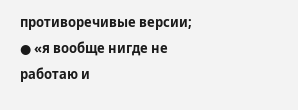противоречивые версии;
● «я вообще нигде не работаю и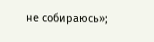не собираюсь»;